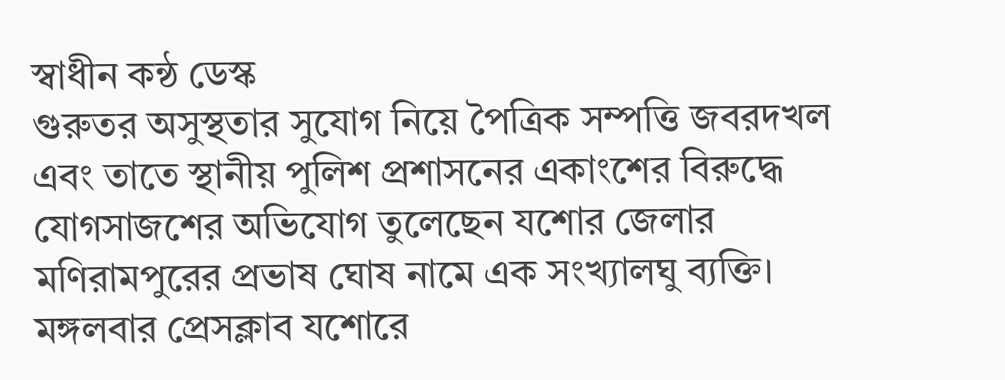স্বাধীন কন্ঠ ডেস্ক
গুরুতর অসুস্থতার সুযোগ নিয়ে পৈত্রিক সম্পত্তি জবরদখল এবং তাতে স্থানীয় পুলিশ প্রশাসনের একাংশের বিরুদ্ধে যোগসাজশের অভিযোগ তুলেছেন যশোর জেলার মণিরামপুরের প্রভাষ ঘোষ নামে এক সংখ্যালঘু ব্যক্তি। মঙ্গলবার প্রেসক্লাব যশোরে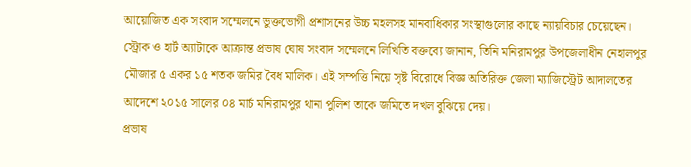আয়োজিত এক সংবাদ সম্মেলনে ভুক্তভোগী প্রশাসনের উচ্চ মহলসহ মানবাধিকার সংস্থাগুলোর কাছে ন্যায়বিচার চেয়েছেন।
স্ট্রোক ও হার্ট অ্যাটাকে আক্রান্ত প্রভাষ ঘোষ সংবাদ সম্মেলনে লিখিতি বক্তব্যে জানান, তিনি মনিরামপুর উপজেলাধীন নেহালপুর মৌজার ৫ একর ১৫ শতক জমির বৈধ মালিক। এই সম্পত্তি নিয়ে সৃষ্ট বিরোধে বিজ্ঞ অতিরিক্ত জেলা ম্যাজিস্ট্রেট আদালতের আদেশে ২০১৫ সালের ০৪ মার্চ মনিরামপুর থানা পুলিশ তাকে জমিতে দখল বুঝিয়ে দেয়।
প্রভাষ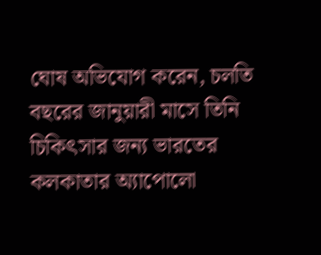ঘোষ অভিযোগ করেন, চলতি বছরের জানুয়ারী মাসে তিনি চিকিৎসার জন্য ভারতের কলকাতার অ্যাপোলো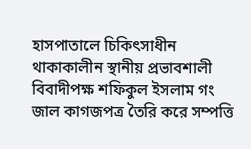হাসপাতালে চিকিৎসাধীন থাকাকালীন স্থানীয় প্রভাবশালী বিবাদীপক্ষ শফিকুল ইসলাম গং জাল কাগজপত্র তৈরি করে সম্পত্তি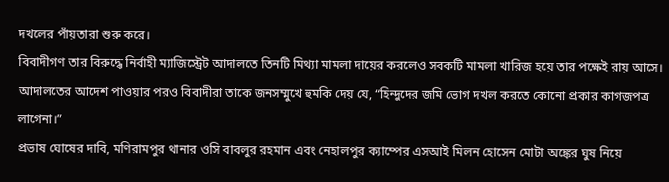দখলের পাঁয়তারা শুরু করে।
বিবাদীগণ তার বিরুদ্ধে নির্বাহী ম্যাজিস্ট্রেট আদালতে তিনটি মিথ্যা মামলা দায়ের করলেও সবকটি মামলা খারিজ হয়ে তার পক্ষেই রায় আসে। আদালতের আদেশ পাওয়ার পরও বিবাদীরা তাকে জনসম্মুখে হুমকি দেয় যে, “হিন্দুদের জমি ভোগ দখল করতে কোনো প্রকার কাগজপত্র লাগেনা।”
প্রভাষ ঘোষের দাবি, মণিরামপুর থানার ওসি বাবলুর রহমান এবং নেহালপুর ক্যাম্পের এসআই মিলন হোসেন মোটা অঙ্কের ঘুষ নিয়ে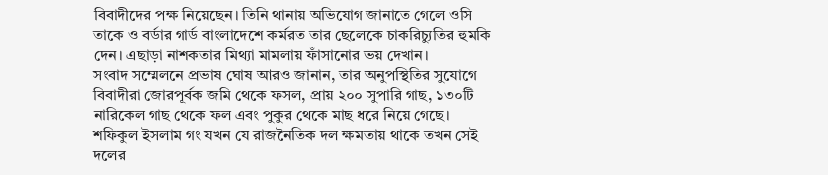বিবাদীদের পক্ষ নিয়েছেন। তিনি থানায় অভিযোগ জানাতে গেলে ওসি তাকে ও বর্ডার গার্ড বাংলাদেশে কর্মরত তার ছেলেকে চাকরিচ্যুতির হুমকি দেন। এছাড়া নাশকতার মিথ্যা মামলায় ফাঁসানোর ভয় দেখান।
সংবাদ সম্মেলনে প্রভাষ ঘোষ আরও জানান, তার অনুপস্থিতির সুযোগে বিবাদীরা জোরপূর্বক জমি থেকে ফসল, প্রায় ২০০ সুপারি গাছ, ১৩০টি নারিকেল গাছ থেকে ফল এবং পুকুর থেকে মাছ ধরে নিয়ে গেছে। শফিকুল ইসলাম গং যখন যে রাজনৈতিক দল ক্ষমতায় থাকে তখন সেই দলের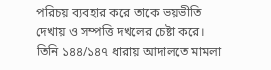পরিচয় ব্যবহার করে তাকে ভয়ভীতি দেখায় ও সম্পত্তি দখলের চেষ্টা করে। তিনি ১৪৪/১৪৭ ধারায় আদালতে মামলা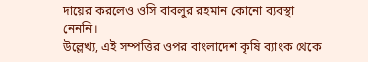দায়ের করলেও ওসি বাবলুর রহমান কোনো ব্যবস্থা নেননি।
উল্লেখ্য, এই সম্পত্তির ওপর বাংলাদেশ কৃষি ব্যাংক থেকে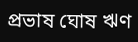প্রভাষ ঘোষ ঋণ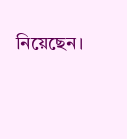নিয়েছেন।